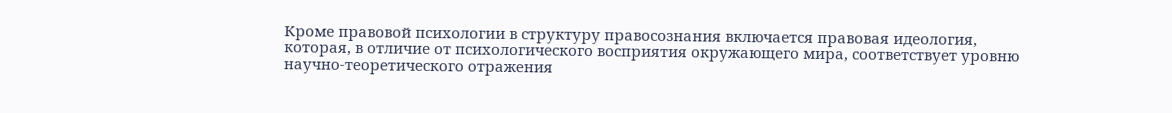Кроме правовой психологии в структуру правосознания включается правовая идеология,
которая, в отличие от психологического восприятия окружающего мира, соответствует уровню
научно-теоретического отражения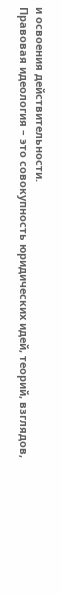и освоения действительности.
Правовая идеология – это совокупность юридических идей, теорий, взглядов,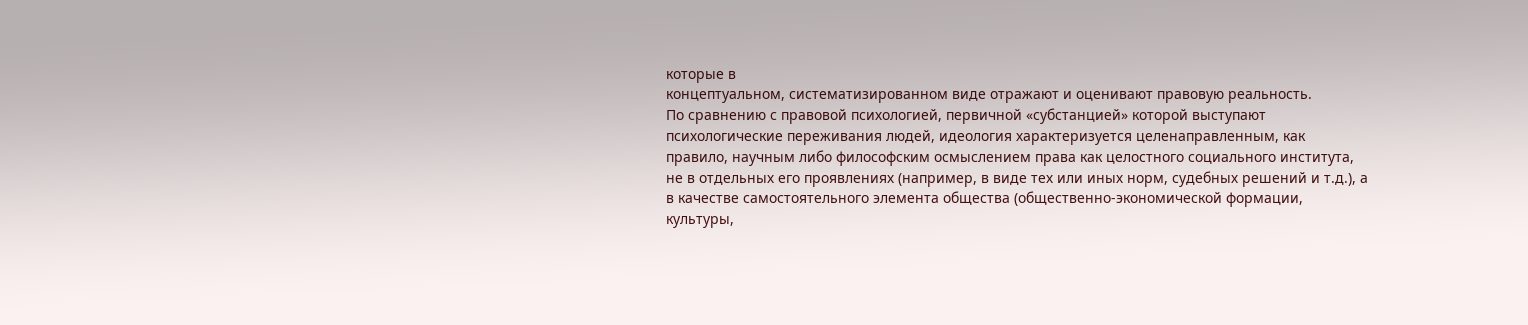которые в
концептуальном, систематизированном виде отражают и оценивают правовую реальность.
По сравнению с правовой психологией, первичной «субстанцией» которой выступают
психологические переживания людей, идеология характеризуется целенаправленным, как
правило, научным либо философским осмыслением права как целостного социального института,
не в отдельных его проявлениях (например, в виде тех или иных норм, судебных решений и т.д.), а
в качестве самостоятельного элемента общества (общественно-экономической формации,
культуры,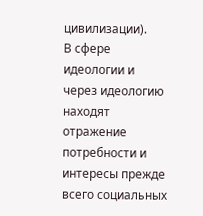цивилизации).
В сфере идеологии и через идеологию находят отражение потребности и интересы прежде
всего социальных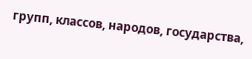групп, классов, народов, государства,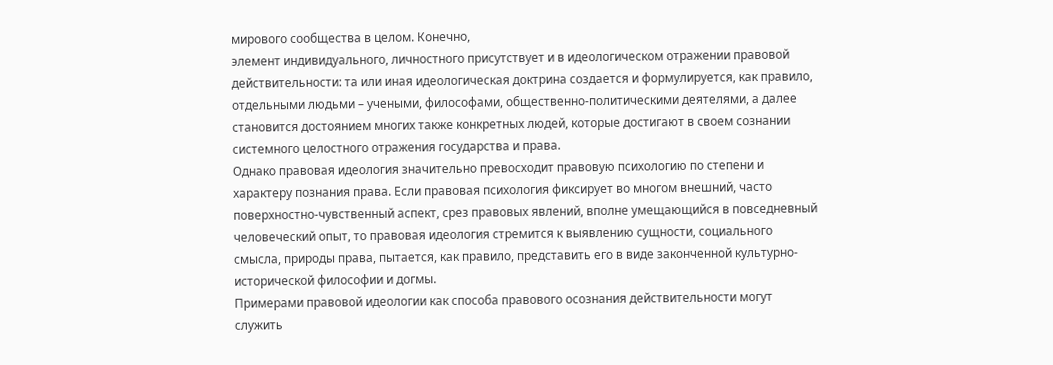мирового сообщества в целом. Конечно,
элемент индивидуального, личностного присутствует и в идеологическом отражении правовой
действительности: та или иная идеологическая доктрина создается и формулируется, как правило,
отдельными людьми – учеными, философами, общественно-политическими деятелями, а далее
становится достоянием многих также конкретных людей, которые достигают в своем сознании
системного целостного отражения государства и права.
Однако правовая идеология значительно превосходит правовую психологию по степени и
характеру познания права. Если правовая психология фиксирует во многом внешний, часто
поверхностно-чувственный аспект, срез правовых явлений, вполне умещающийся в повседневный
человеческий опыт, то правовая идеология стремится к выявлению сущности, социального
смысла, природы права, пытается, как правило, представить его в виде законченной культурно-
исторической философии и догмы.
Примерами правовой идеологии как способа правового осознания действительности могут
служить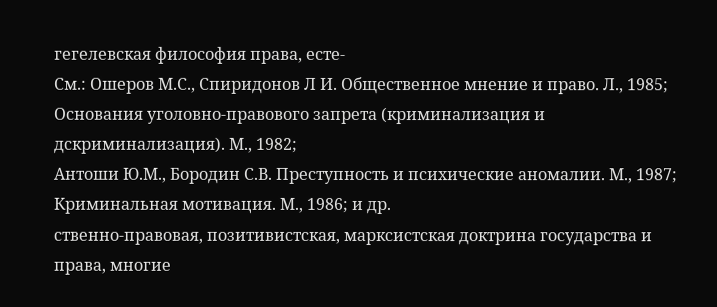гегелевская философия права, есте-
См.: Ошеров М.С., Спиридонов Л И. Общественное мнение и право. Л., 1985; Основания уголовно-правового запрета (криминализация и
дскриминализация). М., 1982;
Антоши Ю.М., Бородин С.В. Преступность и психические аномалии. М., 1987; Криминальная мотивация. М., 1986; и др.
ственно-правовая, позитивистская, марксистская доктрина государства и права, многие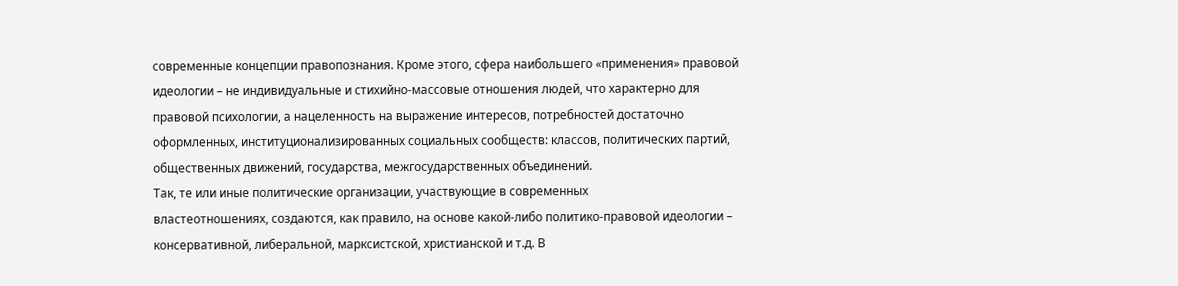современные концепции правопознания. Кроме этого, сфера наибольшего «применения» правовой
идеологии – не индивидуальные и стихийно-массовые отношения людей, что характерно для
правовой психологии, а нацеленность на выражение интересов, потребностей достаточно
оформленных, институционализированных социальных сообществ: классов, политических партий,
общественных движений, государства, межгосударственных объединений.
Так, те или иные политические организации, участвующие в современных
властеотношениях, создаются, как правило, на основе какой-либо политико-правовой идеологии –
консервативной, либеральной, марксистской, христианской и т.д. В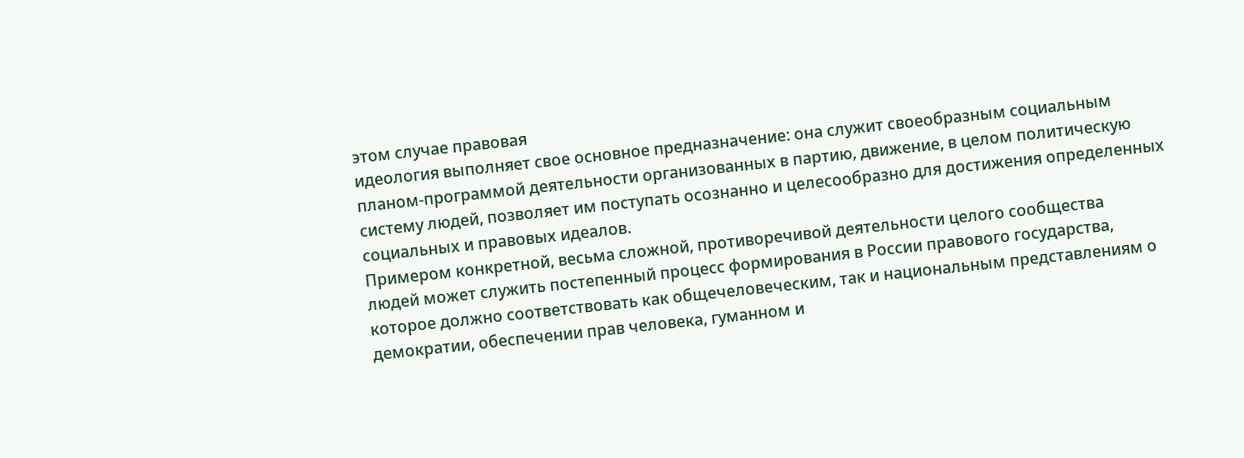этом случае правовая
идеология выполняет свое основное предназначение: она служит своеобразным социальным
планом-программой деятельности организованных в партию, движение, в целом политическую
систему людей, позволяет им поступать осознанно и целесообразно для достижения определенных
социальных и правовых идеалов.
Примером конкретной, весьма сложной, противоречивой деятельности целого сообщества
людей может служить постепенный процесс формирования в России правового государства,
которое должно соответствовать как общечеловеческим, так и национальным представлениям о
демократии, обеспечении прав человека, гуманном и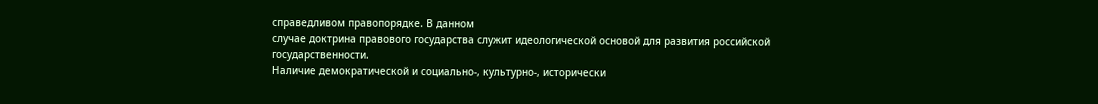справедливом правопорядке. В данном
случае доктрина правового государства служит идеологической основой для развития российской
государственности.
Наличие демократической и социально-, культурно-, исторически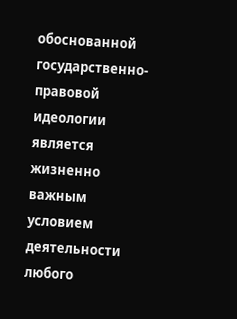обоснованной
государственно-правовой идеологии является жизненно важным условием деятельности любого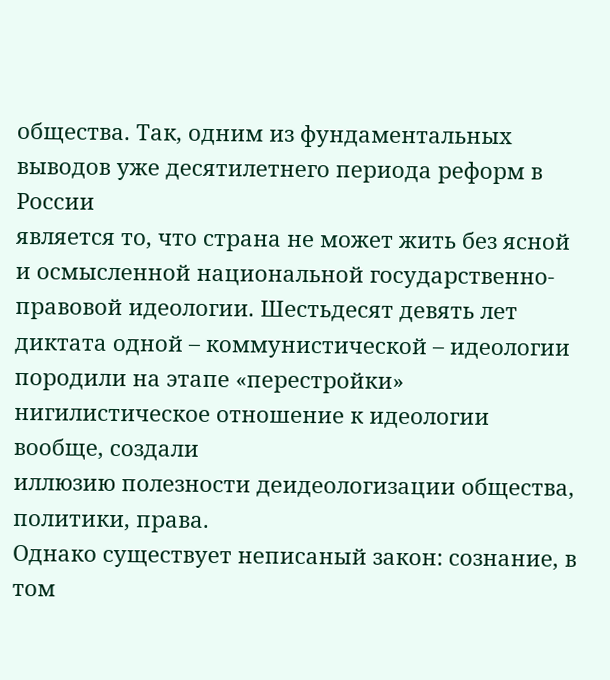общества. Так, одним из фундаментальных выводов уже десятилетнего периода реформ в России
является то, что страна не может жить без ясной и осмысленной национальной государственно-
правовой идеологии. Шестьдесят девять лет диктата одной – коммунистической – идеологии
породили на этапе «перестройки» нигилистическое отношение к идеологии вообще, создали
иллюзию полезности деидеологизации общества, политики, права.
Однако существует неписаный закон: сознание, в том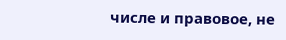числе и правовое, не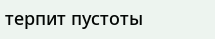терпит пустоты